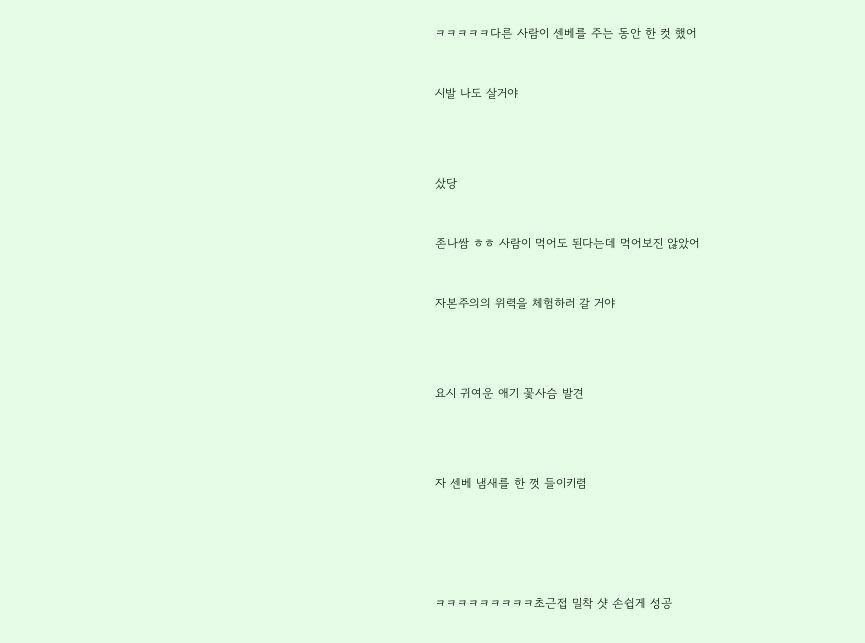ㅋㅋㅋㅋㅋ다른 사람이 센베를 주는 동안 한 컷 했어



시발 나도 살거야





샀당



존나쌈 ㅎㅎ 사람이 먹어도 된다는데 먹어보진 않았어



자본주의의 위력을 체험하러 갈 거야





요시 귀여운 애기 꽃사슴 발견





자 센베 냄새를 한 껏 들이키렴







ㅋㅋㅋㅋㅋㅋㅋㅋㅋ초근접 밀착 샷 손쉽게 성공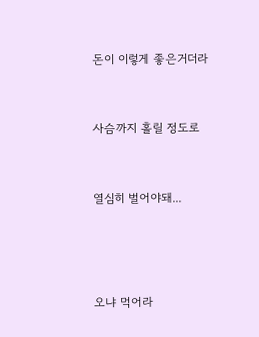돈이 이렇게 좋은거더라



사슴까지 홀릴 정도로



열심히 벌어야돼...





오냐 먹어라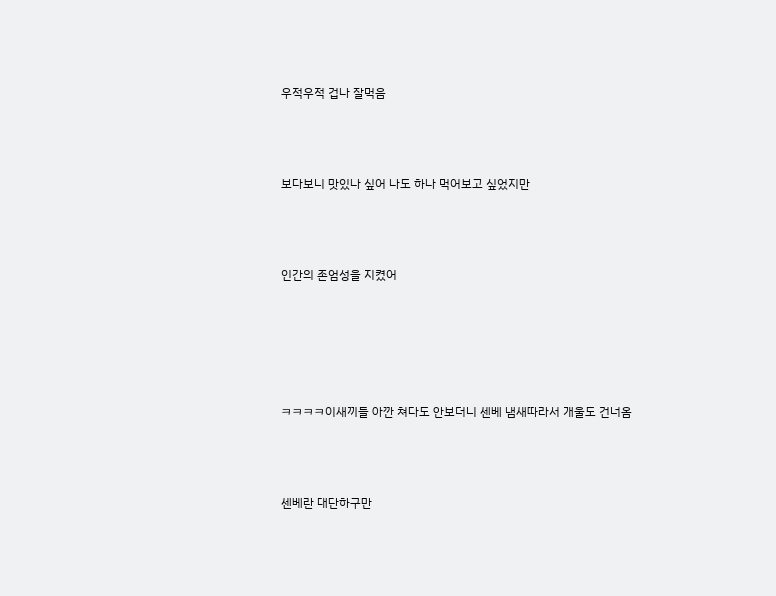우적우적 겁나 잘먹음



보다보니 맛있나 싶어 나도 하나 먹어보고 싶었지만



인간의 존엄성을 지켰어





ㅋㅋㅋㅋ이새끼들 아깐 쳐다도 안보더니 센베 냄새따라서 개울도 건너옴



센베란 대단하구만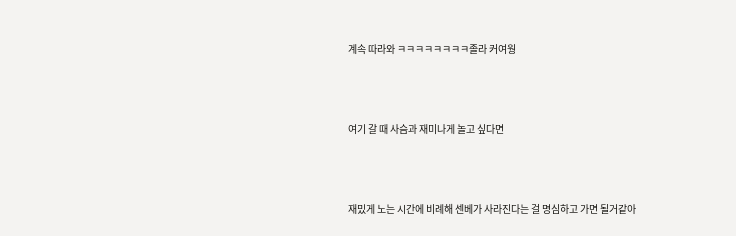계속 따라와 ㅋㅋㅋㅋㅋㅋㅋㅋ졸라 커여웡



여기 갈 때 사슴과 재미나게 놀고 싶다면



재밌게 노는 시간에 비례해 센베가 사라진다는 걸 명심하고 가면 될거같아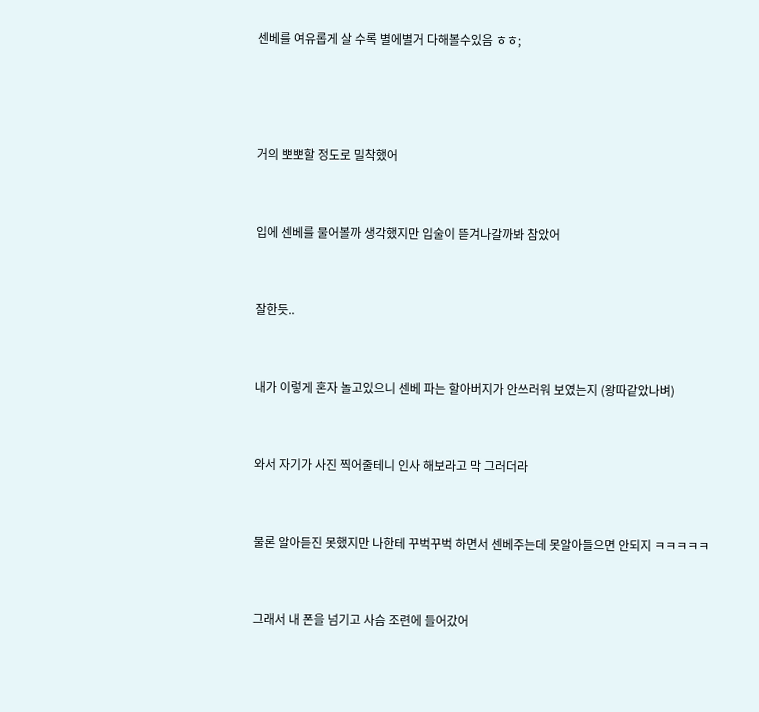센베를 여유롭게 살 수록 별에별거 다해볼수있음 ㅎㅎ;





거의 뽀뽀할 정도로 밀착했어



입에 센베를 물어볼까 생각했지만 입술이 뜯겨나갈까봐 참았어



잘한듯..



내가 이렇게 혼자 놀고있으니 센베 파는 할아버지가 안쓰러워 보였는지 (왕따같았나벼)



와서 자기가 사진 찍어줄테니 인사 해보라고 막 그러더라



물론 알아듣진 못했지만 나한테 꾸벅꾸벅 하면서 센베주는데 못알아들으면 안되지 ㅋㅋㅋㅋㅋ



그래서 내 폰을 넘기고 사슴 조련에 들어갔어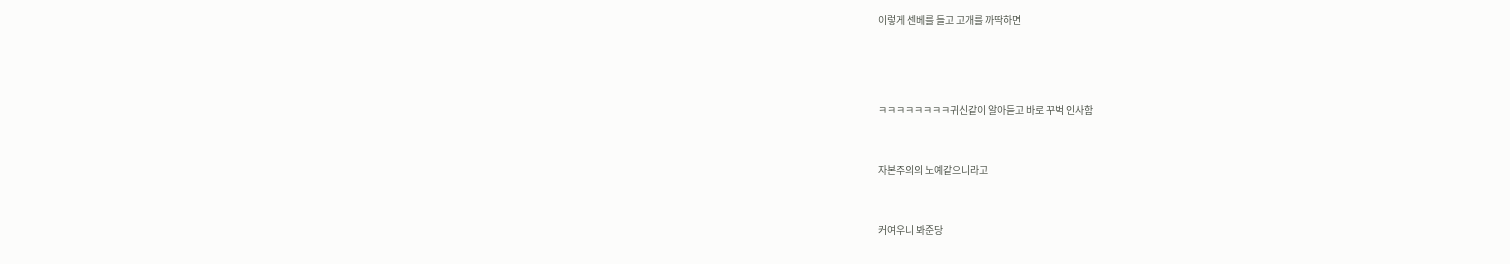이렇게 센베를 들고 고개를 까딱하면





ㅋㅋㅋㅋㅋㅋㅋㅋ귀신같이 알아듣고 바로 꾸벅 인사함



자본주의의 노예같으니라고



커여우니 봐준당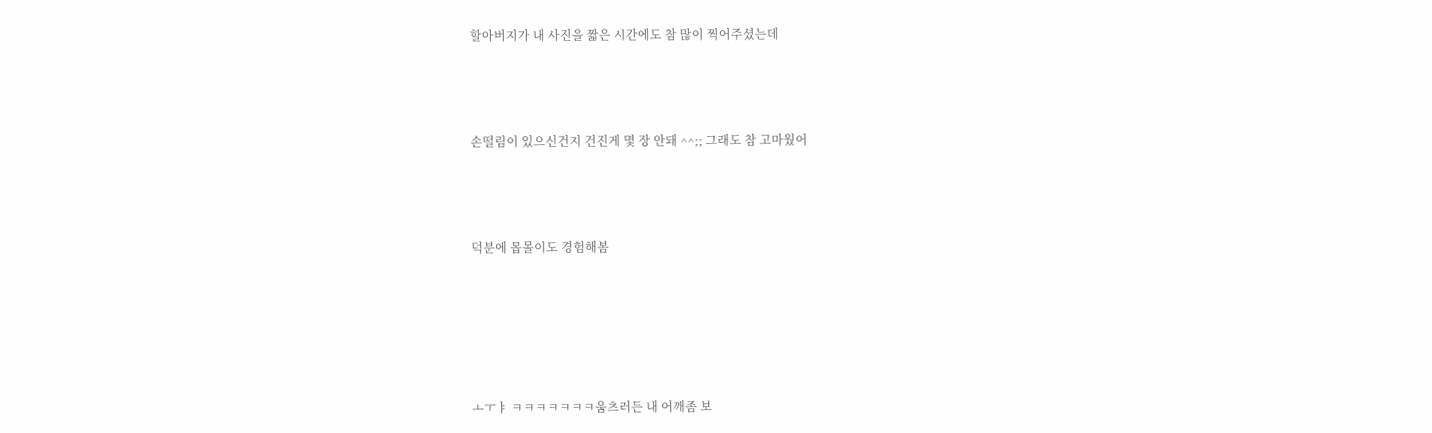할아버지가 내 사진을 짧은 시간에도 참 많이 찍어주셨는데



손떨림이 있으신건지 건진게 몇 장 안돼 ^^;; 그래도 참 고마웠어



덕분에 몹몰이도 경험해봄





ㅗㅜㅑ ㅋㅋㅋㅋㅋㅋㅋ움츠러든 내 어깨좀 보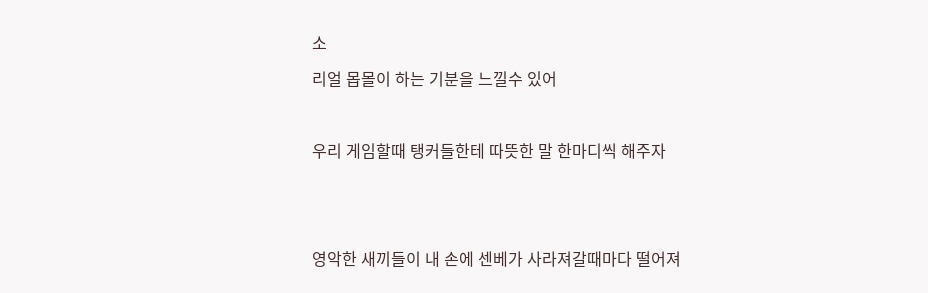소

리얼 몹몰이 하는 기분을 느낄수 있어



우리 게임할때 탱커들한테 따뜻한 말 한마디씩 해주자





영악한 새끼들이 내 손에 센베가 사라져갈때마다 떨어져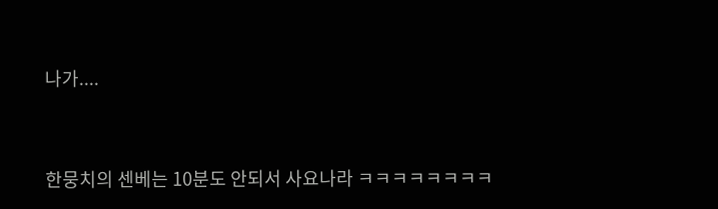나가....



한뭉치의 센베는 10분도 안되서 사요나라 ㅋㅋㅋㅋㅋㅋㅋㅋ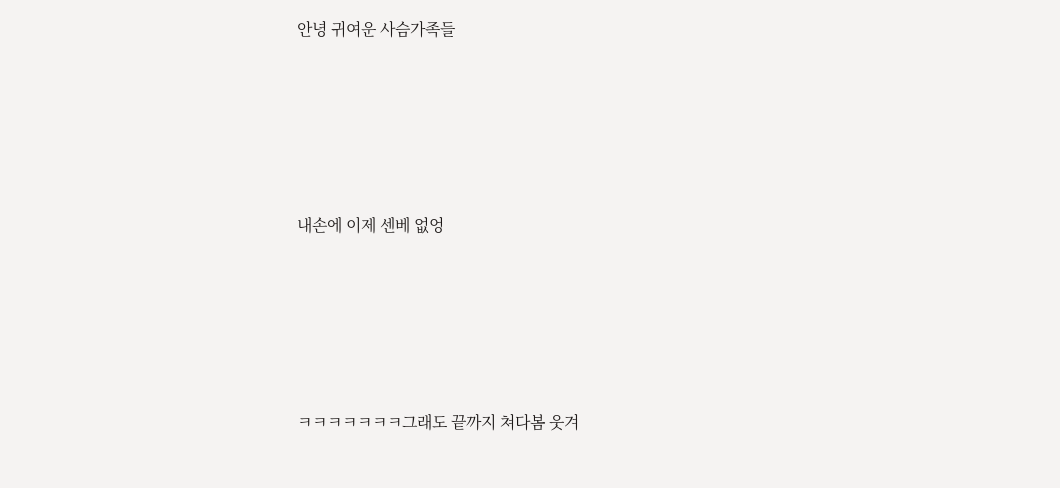안녕 귀여운 사슴가족들





내손에 이제 센베 없엉





ㅋㅋㅋㅋㅋㅋㅋ그래도 끝까지 쳐다봄 웃겨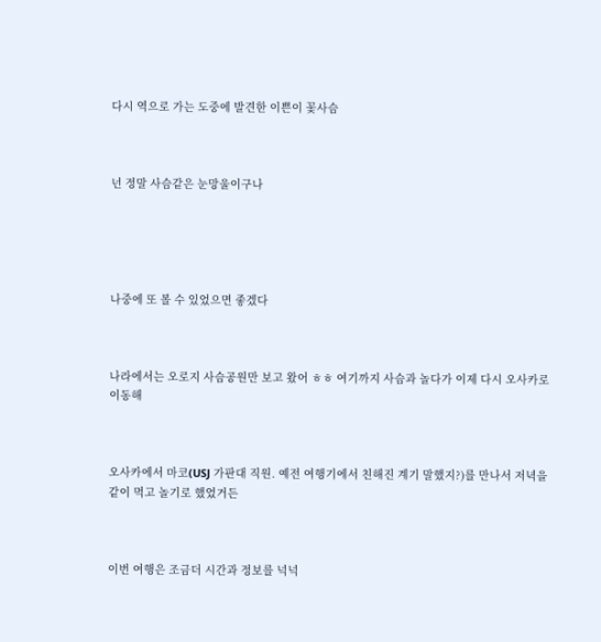다시 역으로 가는 도중에 발견한 이쁜이 꽃사슴



넌 정말 사슴같은 눈망울이구나





나중에 또 볼 수 있었으면 좋겠다



나라에서는 오로지 사슴공원만 보고 왔어 ㅎㅎ 여기까지 사슴과 놀다가 이제 다시 오사카로 이동해



오사카에서 마코(USJ 가판대 직원. 예전 여행기에서 친해진 계기 말했지?)를 만나서 저녁을 같이 먹고 놀기로 했었거든



이번 여행은 조금더 시간과 정보를 넉넉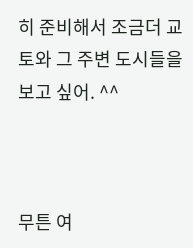히 준비해서 조금더 교토와 그 주변 도시들을 보고 싶어. ^^



무튼 여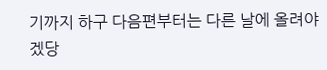기까지 하구 다음편부터는 다른 날에 올려야겠당